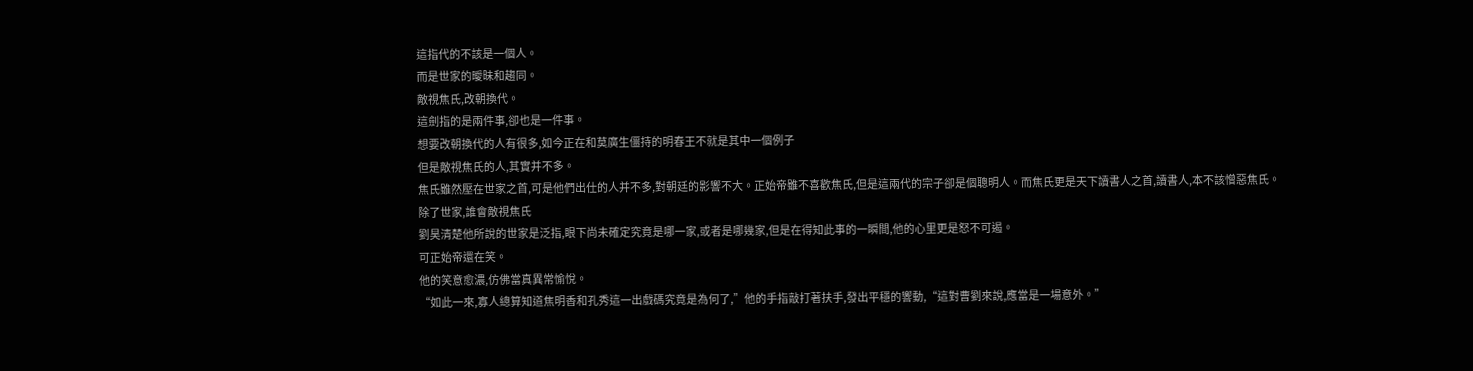這指代的不該是一個人。
而是世家的曖昧和趨同。
敵視焦氏,改朝換代。
這劍指的是兩件事,卻也是一件事。
想要改朝換代的人有很多,如今正在和莫廣生僵持的明春王不就是其中一個例子
但是敵視焦氏的人,其實并不多。
焦氏雖然壓在世家之首,可是他們出仕的人并不多,對朝廷的影響不大。正始帝雖不喜歡焦氏,但是這兩代的宗子卻是個聰明人。而焦氏更是天下讀書人之首,讀書人,本不該憎惡焦氏。
除了世家,誰會敵視焦氏
劉昊清楚他所說的世家是泛指,眼下尚未確定究竟是哪一家,或者是哪幾家,但是在得知此事的一瞬間,他的心里更是怒不可遏。
可正始帝還在笑。
他的笑意愈濃,仿佛當真異常愉悅。
“如此一來,寡人總算知道焦明香和孔秀這一出戲碼究竟是為何了,”他的手指敲打著扶手,發出平穩的響動,“這對曹劉來說,應當是一場意外。”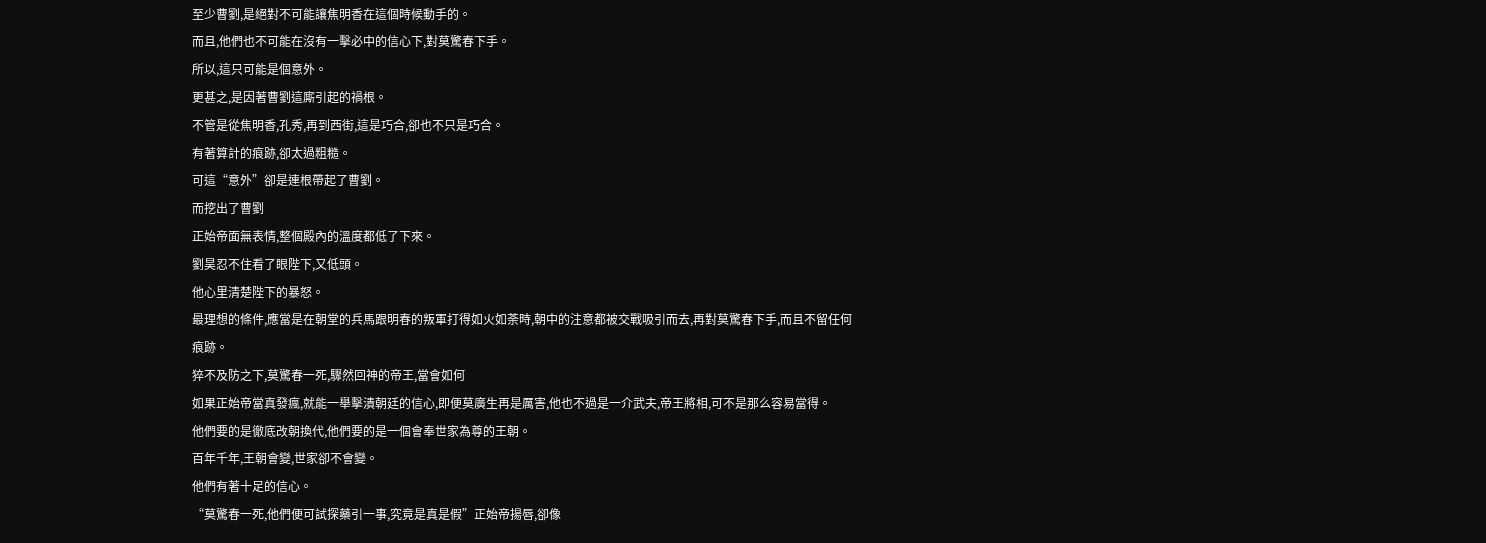至少曹劉,是絕對不可能讓焦明香在這個時候動手的。
而且,他們也不可能在沒有一擊必中的信心下,對莫驚春下手。
所以,這只可能是個意外。
更甚之,是因著曹劉這廝引起的禍根。
不管是從焦明香,孔秀,再到西街,這是巧合,卻也不只是巧合。
有著算計的痕跡,卻太過粗糙。
可這“意外”卻是連根帶起了曹劉。
而挖出了曹劉
正始帝面無表情,整個殿內的溫度都低了下來。
劉昊忍不住看了眼陛下,又低頭。
他心里清楚陛下的暴怒。
最理想的條件,應當是在朝堂的兵馬跟明春的叛軍打得如火如荼時,朝中的注意都被交戰吸引而去,再對莫驚春下手,而且不留任何痕跡。
猝不及防之下,莫驚春一死,驟然回神的帝王,當會如何
如果正始帝當真發瘋,就能一舉擊潰朝廷的信心,即便莫廣生再是厲害,他也不過是一介武夫,帝王將相,可不是那么容易當得。
他們要的是徹底改朝換代,他們要的是一個會奉世家為尊的王朝。
百年千年,王朝會變,世家卻不會變。
他們有著十足的信心。
“莫驚春一死,他們便可試探藥引一事,究竟是真是假”正始帝揚唇,卻像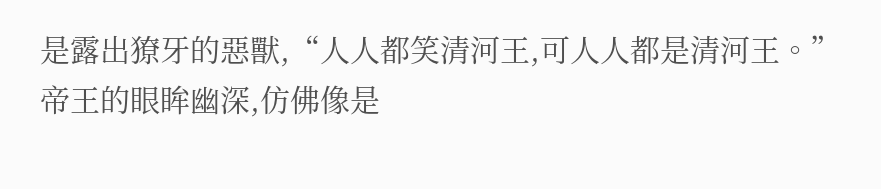是露出獠牙的惡獸,“人人都笑清河王,可人人都是清河王。”
帝王的眼眸幽深,仿佛像是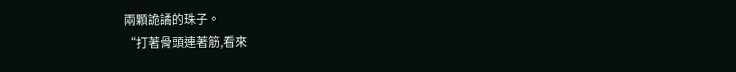兩顆詭譎的珠子。
“打著骨頭連著筋,看來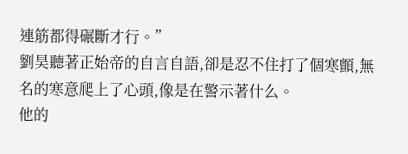連筋都得碾斷才行。”
劉昊聽著正始帝的自言自語,卻是忍不住打了個寒顫,無名的寒意爬上了心頭,像是在警示著什么。
他的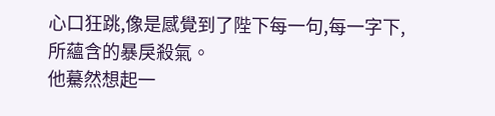心口狂跳,像是感覺到了陛下每一句,每一字下,所蘊含的暴戾殺氣。
他驀然想起一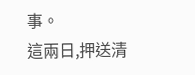事。
這兩日,押送清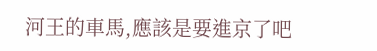河王的車馬,應該是要進京了吧